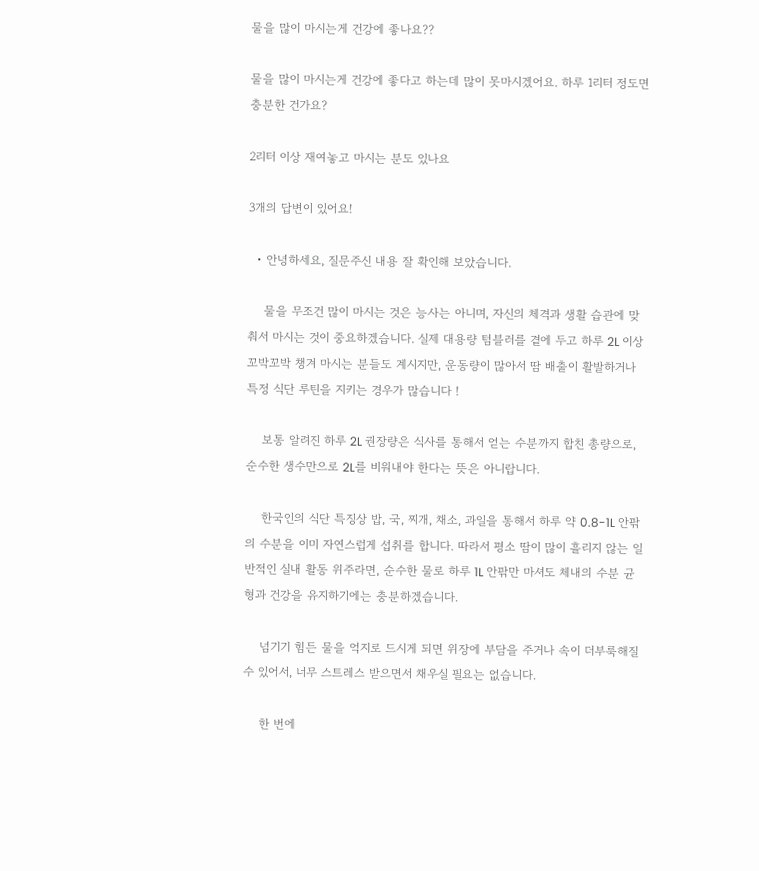물을 많이 마시는게 건강에 좋나요??

물을 많이 마시는게 건강에 좋다고 하는데 많이 못마시겠어요. 하루 1리터 정도면 충분한 건가요?

2리터 이상 재여놓고 마시는 분도 있나요

3개의 답변이 있어요!

  • 안녕하세요, 질문주신 내용 잘 확인해 보았습니다.

    물을 무조건 많이 마시는 것은 능사는 아니며, 자신의 체격과 생활 습관에 맞춰서 마시는 것이 중요하겠습니다. 실제 대용량 텀블러를 곁에 두고 하루 2L 이상 꼬박꼬박 챙겨 마시는 분들도 계시지만, 운동량이 많아서 땀 배출이 활발하거나 특정 식단 루틴을 지키는 경우가 많습니다 !

    보통 알려진 하루 2L 권장량은 식사를 통해서 얻는 수분까지 합친 총량으로, 순수한 생수만으로 2L를 비워내야 한다는 뜻은 아니랍니다.

    한국인의 식단 특징상 밥, 국, 찌개, 채소, 과일을 통해서 하루 약 0.8-1L 안팎의 수분을 이미 자연스럽게 섭취를 합니다. 따라서 평소 땀이 많이 흘리지 않는 일반적인 실내 활동 위주라면, 순수한 물로 하루 1L 안팎만 마셔도 체내의 수분 균형과 건강을 유지하기에는 충분하겠습니다.

    넘기기 힘든 물을 억지로 드시게 되면 위장에 부담을 주거나 속이 더부룩해질 수 있어서, 너무 스트레스 받으면서 채우실 필요는 없습니다.

    한 번에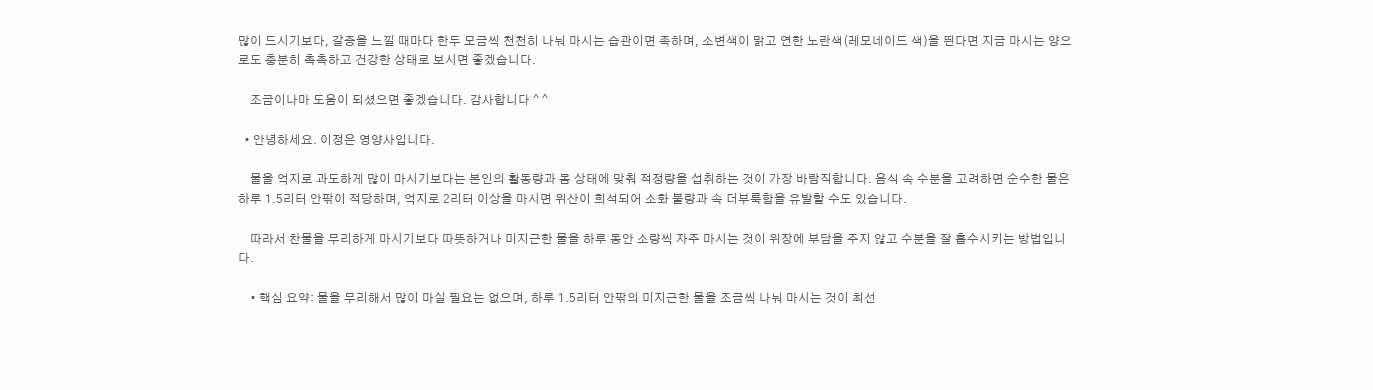많이 드시기보다, 갈증을 느낄 때마다 한두 모금씩 천천히 나눠 마시는 습관이면 족하며, 소변색이 맑고 연한 노란색(레모네이드 색)을 띈다면 지금 마시는 양으로도 충분히 촉촉하고 건강한 상태로 보시면 좋겠습니다.

    조금이나마 도움이 되셨으면 좋겠습니다. 감사합니다 ^ ^

  • 안녕하세요. 이정은 영양사입니다.

    물을 억지로 과도하게 많이 마시기보다는 본인의 활동량과 몸 상태에 맞춰 적정량을 섭취하는 것이 가장 바람직합니다. 음식 속 수분을 고려하면 순수한 물은 하루 1.5리터 안팎이 적당하며, 억지로 2리터 이상을 마시면 위산이 희석되어 소화 불량과 속 더부룩함을 유발할 수도 있습니다.

    따라서 찬물을 무리하게 마시기보다 따뜻하거나 미지근한 물을 하루 동안 소량씩 자주 마시는 것이 위장에 부담을 주지 않고 수분을 잘 흡수시키는 방법입니다.

    • 핵심 요약: 물을 무리해서 많이 마실 필요는 없으며, 하루 1.5리터 안팎의 미지근한 물을 조금씩 나눠 마시는 것이 최선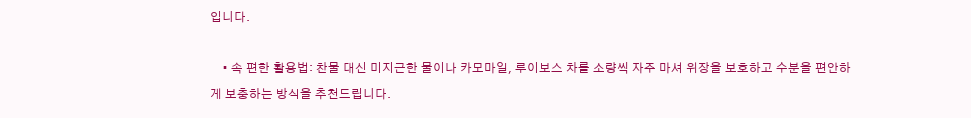입니다.

    • 속 편한 활용법: 찬물 대신 미지근한 물이나 카모마일, 루이보스 차를 소량씩 자주 마셔 위장을 보호하고 수분을 편안하게 보충하는 방식을 추천드립니다.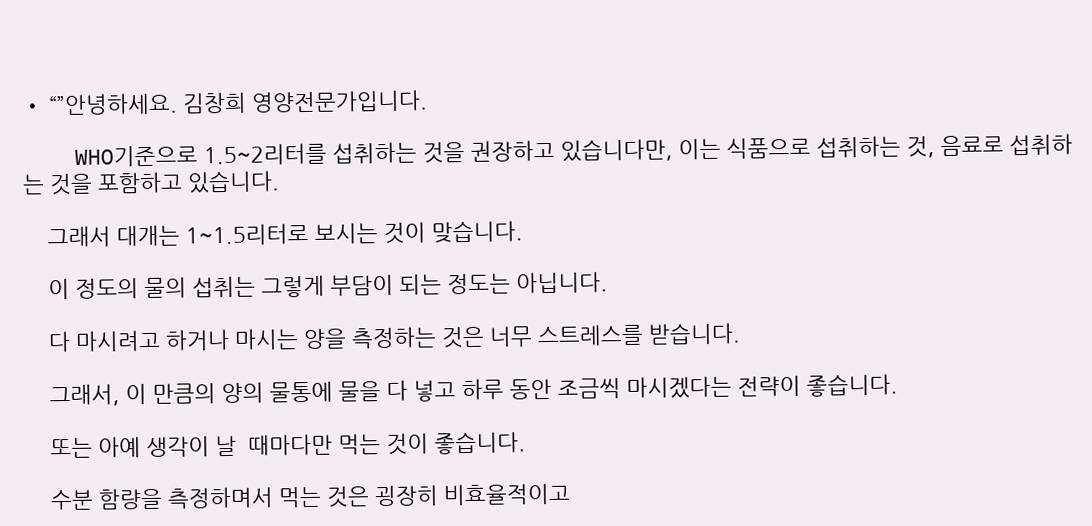• “”안녕하세요. 김창희 영양전문가입니다.

    WHO기준으로 1.5~2리터를 섭취하는 것을 권장하고 있습니다만, 이는 식품으로 섭취하는 것, 음료로 섭취하는 것을 포함하고 있습니다.

    그래서 대개는 1~1.5리터로 보시는 것이 맞습니다.

    이 정도의 물의 섭취는 그렇게 부담이 되는 정도는 아닙니다.

    다 마시려고 하거나 마시는 양을 측정하는 것은 너무 스트레스를 받습니다.

    그래서, 이 만큼의 양의 물통에 물을 다 넣고 하루 동안 조금씩 마시겠다는 전략이 좋습니다.

    또는 아예 생각이 날  때마다만 먹는 것이 좋습니다.

    수분 함량을 측정하며서 먹는 것은 굉장히 비효율적이고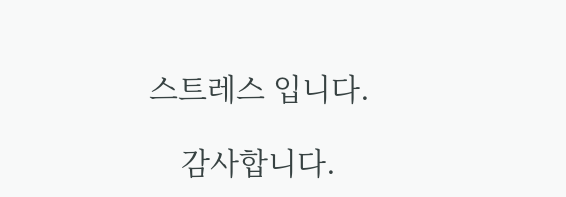스트레스 입니다.

    감사합니다.